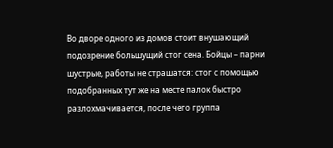Во дворе одного из домов стоит внушающий подозрение большущий стог сена. Бойцы – парни шустрые, работы не страшатся: стог с помощью подобранных тут же на месте палок быстро разлохмачивается, после чего группа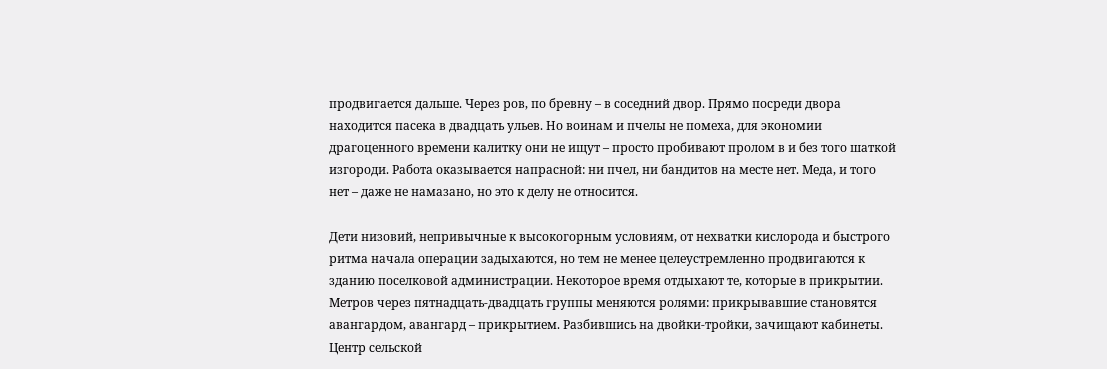продвигается дальше. Через ров, по бревну – в соседний двор. Прямо посреди двора находится пасека в двадцать ульев. Но воинам и пчелы не помеха, для экономии драгоценного времени калитку они не ищут – просто пробивают пролом в и без того шаткой изгороди. Работа оказывается напрасной: ни пчел, ни бандитов на месте нет. Меда, и того нет – даже не намазано, но это к делу не относится.

Дети низовий, непривычные к высокогорным условиям, от нехватки кислорода и быстрого ритма начала операции задыхаются, но тем не менее целеустремленно продвигаются к зданию поселковой администрации. Некоторое время отдыхают те, которые в прикрытии. Метров через пятнадцать-двадцать группы меняются ролями: прикрывавшие становятся авангардом, авангард – прикрытием. Разбившись на двойки-тройки, зачищают кабинеты. Центр сельской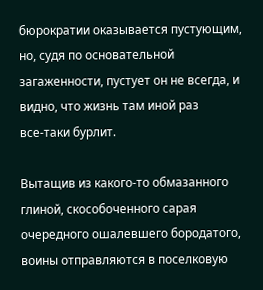бюрократии оказывается пустующим, но, судя по основательной загаженности, пустует он не всегда, и видно, что жизнь там иной раз все‑таки бурлит.

Вытащив из какого‑то обмазанного глиной, скособоченного сарая очередного ошалевшего бородатого, воины отправляются в поселковую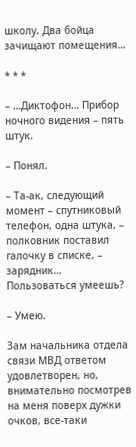школу. Два бойца зачищают помещения…

* * *

– …Диктофон… Прибор ночного видения – пять штук.

– Понял.

– Та-ак, следующий момент – спутниковый телефон, одна штука, – полковник поставил галочку в списке, – зарядник… Пользоваться умеешь?

– Умею.

Зам начальника отдела связи МВД ответом удовлетворен, но, внимательно посмотрев на меня поверх дужки очков, все‑таки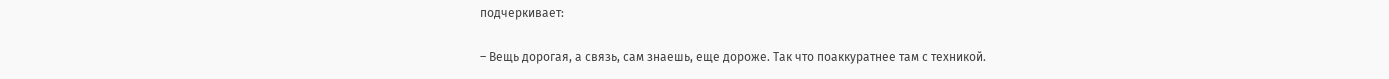подчеркивает:

– Вещь дорогая, а связь, сам знаешь, еще дороже. Так что поаккуратнее там с техникой.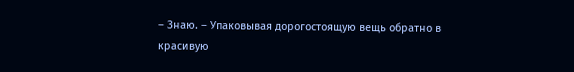– Знаю. – Упаковывая дорогостоящую вещь обратно в красивую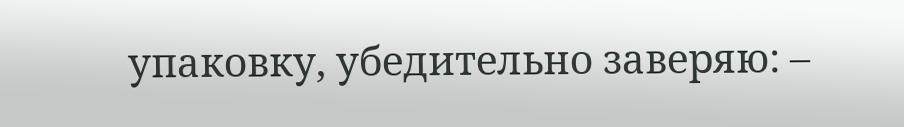упаковку, убедительно заверяю: –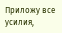Приложу все усилия,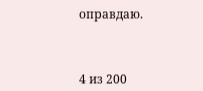оправдаю.



4 из 200